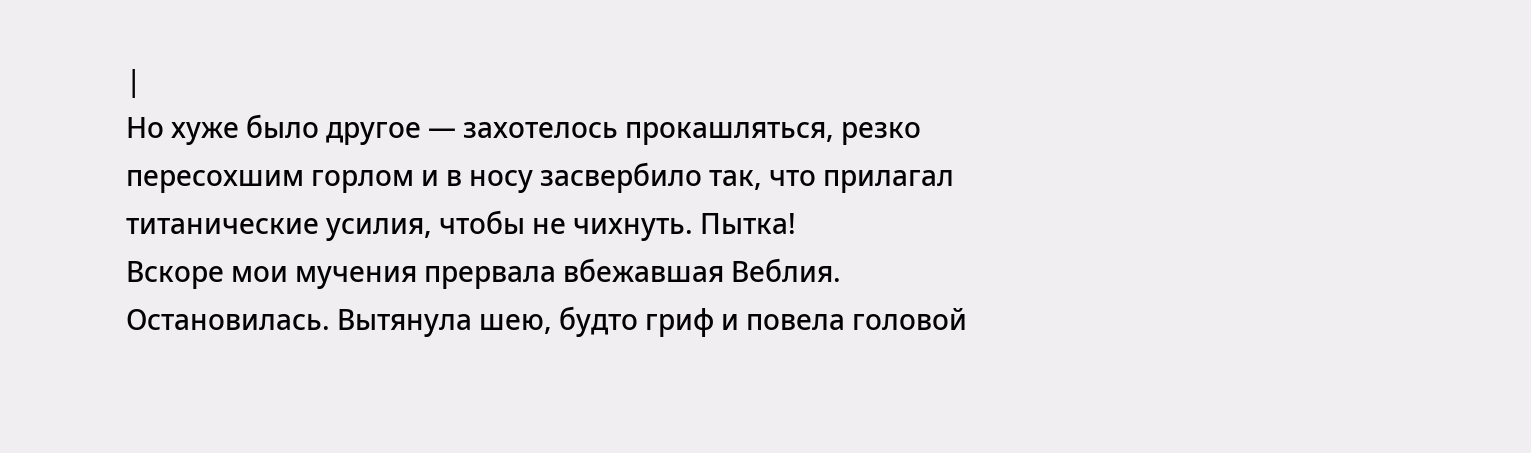|
Но хуже было другое — захотелось прокашляться, резко пересохшим горлом и в носу засвербило так, что прилагал титанические усилия, чтобы не чихнуть. Пытка!
Вскоре мои мучения прервала вбежавшая Веблия. Остановилась. Вытянула шею, будто гриф и повела головой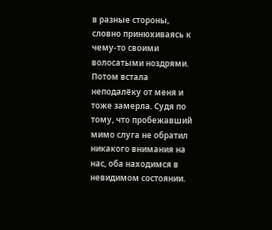в разные стороны, словно принюхиваясь к чему-то своими волосатыми ноздрями. Потом встала неподалёку от меня и тоже замерла. Судя по тому, что пробежавший мимо слуга не обратил никакого внимания на нас, оба находимся в невидимом состоянии.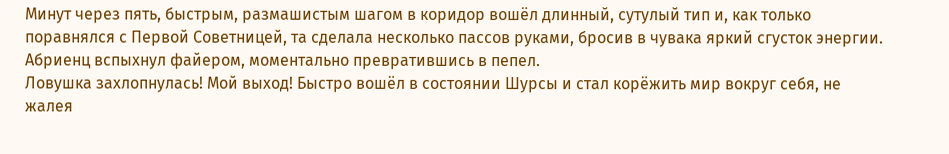Минут через пять, быстрым, размашистым шагом в коридор вошёл длинный, сутулый тип и, как только поравнялся с Первой Советницей, та сделала несколько пассов руками, бросив в чувака яркий сгусток энергии. Абриенц вспыхнул файером, моментально превратившись в пепел.
Ловушка захлопнулась! Мой выход! Быстро вошёл в состоянии Шурсы и стал корёжить мир вокруг себя, не жалея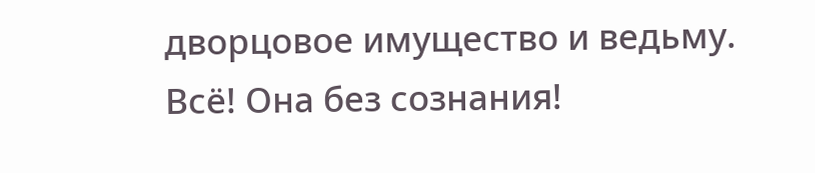дворцовое имущество и ведьму. Всё! Она без сознания!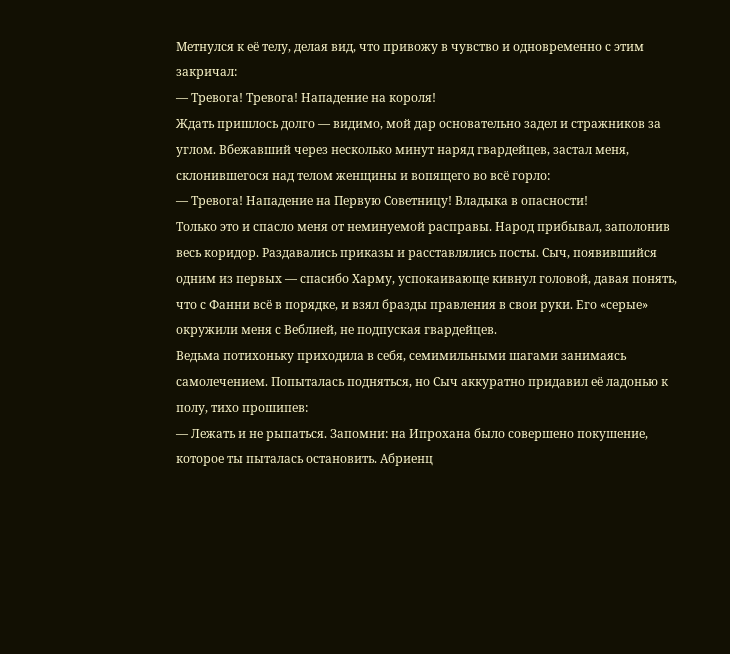Метнулся к её телу, делая вид, что привожу в чувство и одновременно с этим закричал:
— Тревога! Тревога! Нападение на короля!
Ждать пришлось долго — видимо, мой дар основательно задел и стражников за углом. Вбежавший через несколько минут наряд гвардейцев, застал меня, склонившегося над телом женщины и вопящего во всё горло:
— Тревога! Нападение на Первую Советницу! Владыка в опасности!
Только это и спасло меня от неминуемой расправы. Народ прибывал, заполонив весь коридор. Раздавались приказы и расставлялись посты. Сыч, появившийся одним из первых — спасибо Харму, успокаивающе кивнул головой, давая понять, что с Фанни всё в порядке, и взял бразды правления в свои руки. Его «серые» окружили меня с Веблией, не подпуская гвардейцев.
Ведьма потихоньку приходила в себя, семимильными шагами занимаясь самолечением. Попыталась подняться, но Сыч аккуратно придавил её ладонью к полу, тихо прошипев:
— Лежать и не рыпаться. Запомни: на Ипрохана было совершено покушение, которое ты пыталась остановить. Абриенц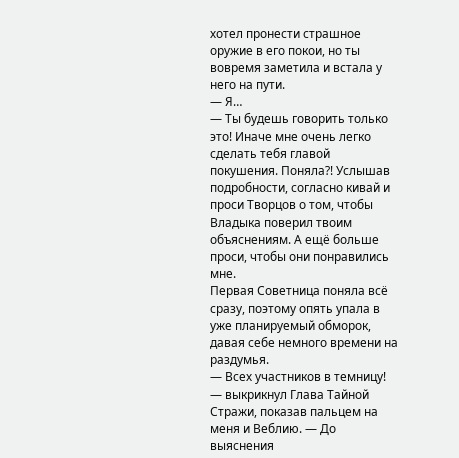хотел пронести страшное оружие в его покои, но ты вовремя заметила и встала у него на пути.
— Я…
— Ты будешь говорить только это! Иначе мне очень легко сделать тебя главой покушения. Поняла?! Услышав подробности, согласно кивай и проси Творцов о том, чтобы Владыка поверил твоим объяснениям. А ещё больше проси, чтобы они понравились мне.
Первая Советница поняла всё сразу, поэтому опять упала в уже планируемый обморок, давая себе немного времени на раздумья.
— Всех участников в темницу! — выкрикнул Глава Тайной Стражи, показав пальцем на меня и Веблию. — До выяснения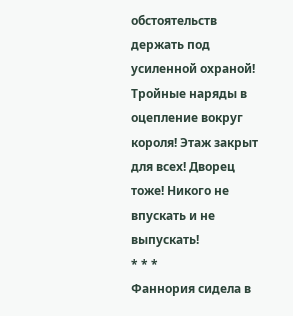обстоятельств держать под усиленной охраной! Тройные наряды в оцепление вокруг короля! Этаж закрыт для всех! Дворец тоже! Никого не впускать и не выпускать!
* * *
Фаннория сидела в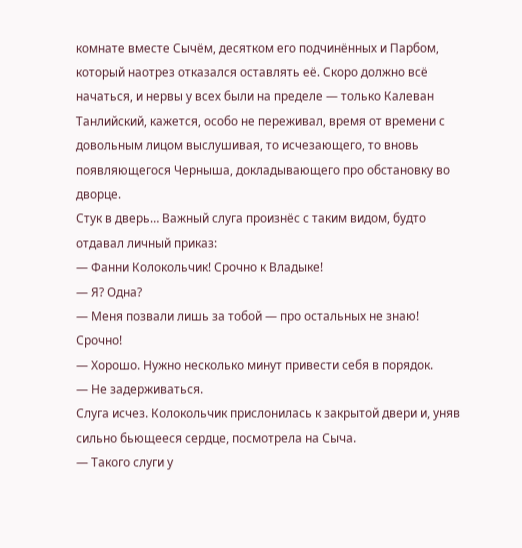комнате вместе Сычём, десятком его подчинённых и Парбом, который наотрез отказался оставлять её. Скоро должно всё начаться, и нервы у всех были на пределе — только Калеван Танлийский, кажется, особо не переживал, время от времени с довольным лицом выслушивая, то исчезающего, то вновь появляющегося Черныша, докладывающего про обстановку во дворце.
Стук в дверь… Важный слуга произнёс с таким видом, будто отдавал личный приказ:
— Фанни Колокольчик! Срочно к Владыке!
— Я? Одна?
— Меня позвали лишь за тобой — про остальных не знаю! Срочно!
— Хорошо. Нужно несколько минут привести себя в порядок.
— Не задерживаться.
Слуга исчез. Колокольчик прислонилась к закрытой двери и, уняв сильно бьющееся сердце, посмотрела на Сыча.
— Такого слуги у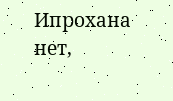Ипрохана нет,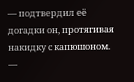— подтвердил её догадки он, протягивая накидку с капюшоном. —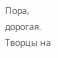Пора, дорогая. Творцы на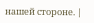нашей стороне. |